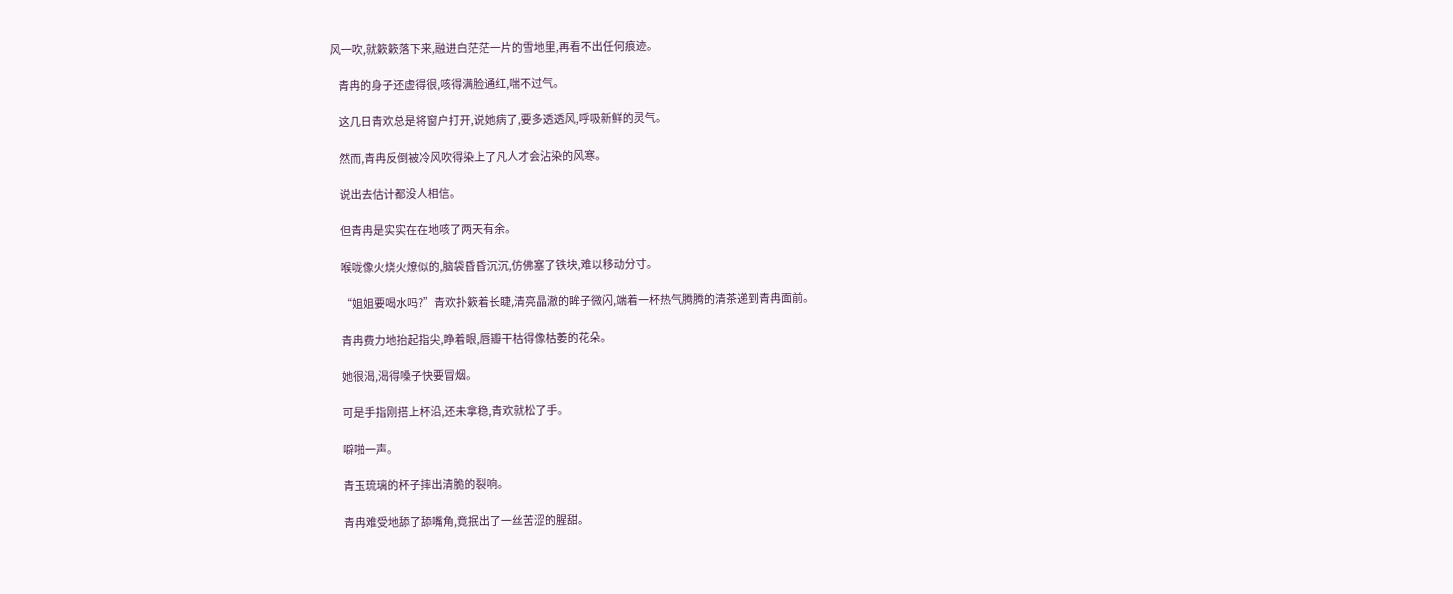风一吹,就簌簌落下来,融进白茫茫一片的雪地里,再看不出任何痕迹。

    青冉的身子还虚得很,咳得满脸通红,喘不过气。

    这几日青欢总是将窗户打开,说她病了,要多透透风,呼吸新鲜的灵气。

    然而,青冉反倒被冷风吹得染上了凡人才会沾染的风寒。

    说出去估计都没人相信。

    但青冉是实实在在地咳了两天有余。

    喉咙像火烧火燎似的,脑袋昏昏沉沉,仿佛塞了铁块,难以移动分寸。

    “姐姐要喝水吗?”青欢扑簌着长睫,清亮晶澈的眸子微闪,端着一杯热气腾腾的清茶递到青冉面前。

    青冉费力地抬起指尖,睁着眼,唇瓣干枯得像枯萎的花朵。

    她很渴,渴得嗓子快要冒烟。

    可是手指刚搭上杯沿,还未拿稳,青欢就松了手。

    噼啪一声。

    青玉琉璃的杯子摔出清脆的裂响。

    青冉难受地舔了舔嘴角,竟抿出了一丝苦涩的腥甜。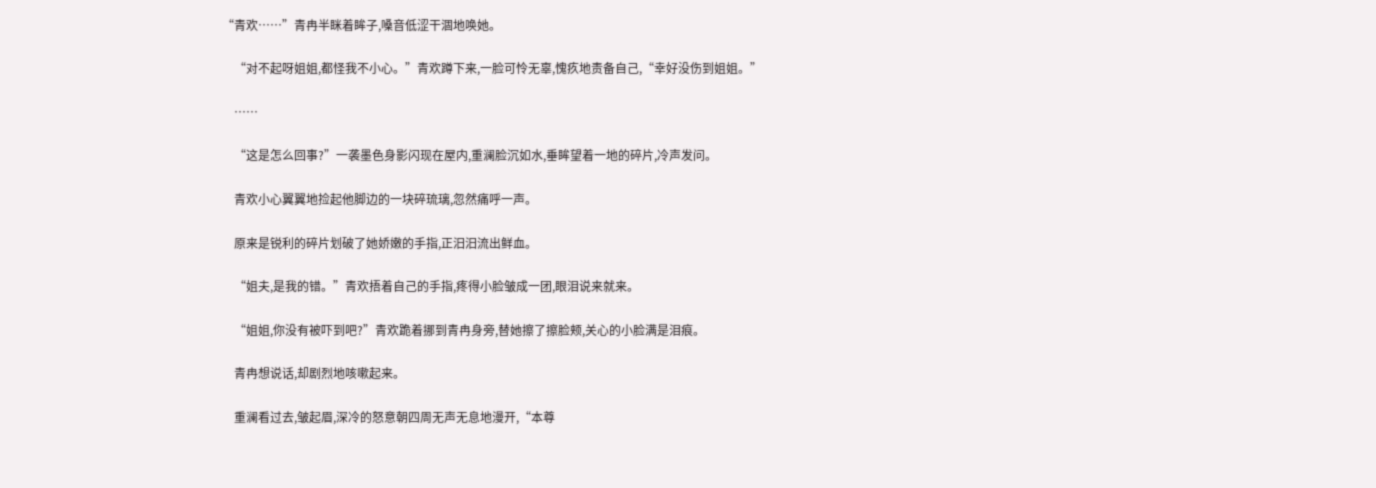“青欢……”青冉半眯着眸子,嗓音低涩干涸地唤她。

    “对不起呀姐姐,都怪我不小心。”青欢蹲下来,一脸可怜无辜,愧疚地责备自己,“幸好没伤到姐姐。”

    ……

    “这是怎么回事?”一袭墨色身影闪现在屋内,重澜脸沉如水,垂眸望着一地的碎片,冷声发问。

    青欢小心翼翼地捡起他脚边的一块碎琉璃,忽然痛呼一声。

    原来是锐利的碎片划破了她娇嫩的手指,正汨汨流出鲜血。

    “姐夫,是我的错。”青欢捂着自己的手指,疼得小脸皱成一团,眼泪说来就来。

    “姐姐,你没有被吓到吧?”青欢跪着挪到青冉身旁,替她擦了擦脸颊,关心的小脸满是泪痕。

    青冉想说话,却剧烈地咳嗽起来。

    重澜看过去,皱起眉,深冷的怒意朝四周无声无息地漫开,“本尊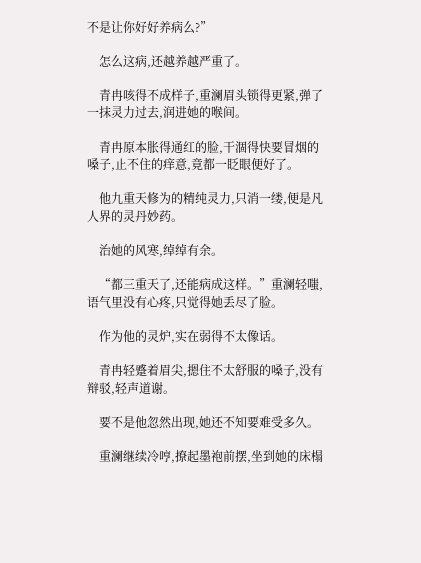不是让你好好养病么?”

    怎么这病,还越养越严重了。

    青冉咳得不成样子,重澜眉头锁得更紧,弹了一抹灵力过去,润进她的喉间。

    青冉原本胀得通红的脸,干涸得快要冒烟的嗓子,止不住的痒意,竟都一眨眼便好了。

    他九重天修为的精纯灵力,只消一缕,便是凡人界的灵丹妙药。

    治她的风寒,绰绰有余。

    “都三重天了,还能病成这样。”重澜轻嗤,语气里没有心疼,只觉得她丢尽了脸。

    作为他的灵炉,实在弱得不太像话。

    青冉轻蹙着眉尖,摁住不太舒服的嗓子,没有辩驳,轻声道谢。

    要不是他忽然出现,她还不知要难受多久。

    重澜继续冷哼,撩起墨袍前摆,坐到她的床榻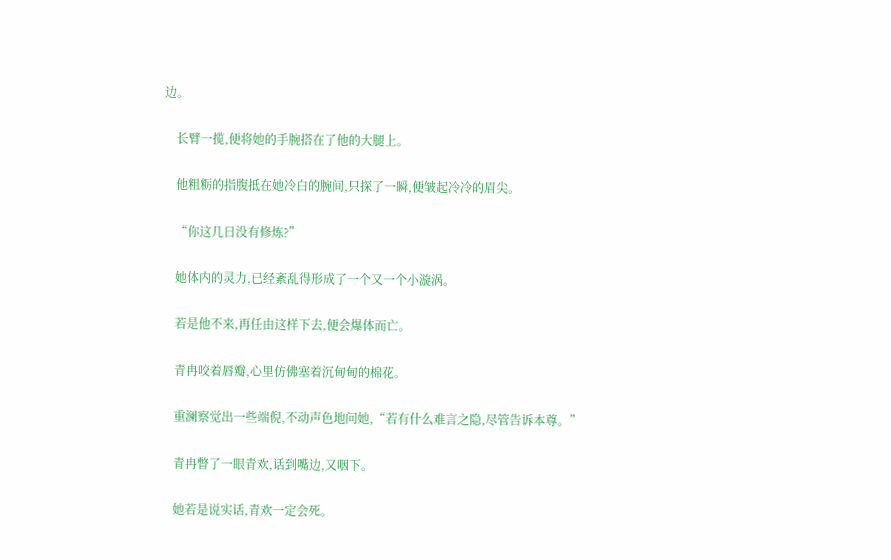边。

    长臂一揽,便将她的手腕搭在了他的大腿上。

    他粗粝的指腹抵在她冷白的腕间,只探了一瞬,便皱起冷冷的眉尖。

    “你这几日没有修炼?”

    她体内的灵力,已经紊乱得形成了一个又一个小漩涡。

    若是他不来,再任由这样下去,便会爆体而亡。

    青冉咬着唇瓣,心里仿佛塞着沉甸甸的棉花。

    重澜察觉出一些端倪,不动声色地问她,“若有什么难言之隐,尽管告诉本尊。”

    青冉瞥了一眼青欢,话到嘴边,又咽下。

    她若是说实话,青欢一定会死。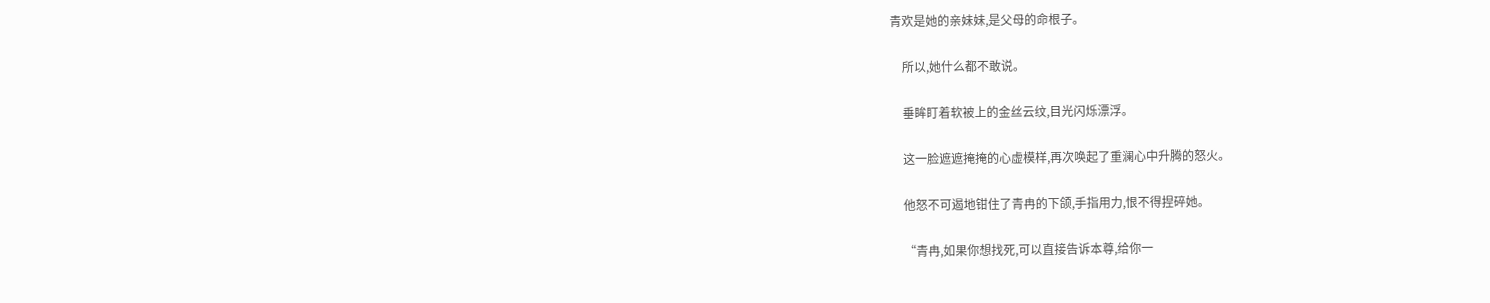青欢是她的亲妹妹,是父母的命根子。

    所以,她什么都不敢说。

    垂眸盯着软被上的金丝云纹,目光闪烁漂浮。

    这一脸遮遮掩掩的心虚模样,再次唤起了重澜心中升腾的怒火。

    他怒不可遏地钳住了青冉的下颌,手指用力,恨不得捏碎她。

    “青冉,如果你想找死,可以直接告诉本尊,给你一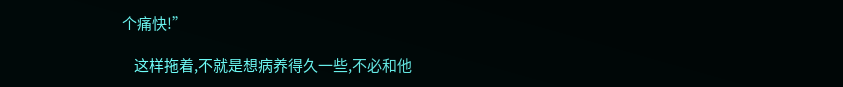个痛快!”

    这样拖着,不就是想病养得久一些,不必和他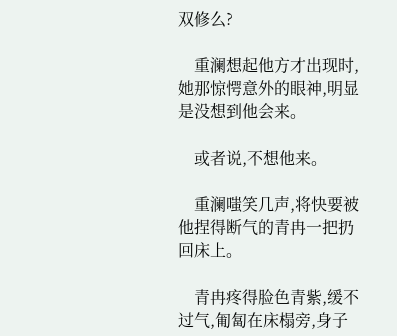双修么?

    重澜想起他方才出现时,她那惊愕意外的眼神,明显是没想到他会来。

    或者说,不想他来。

    重澜嗤笑几声,将快要被他捏得断气的青冉一把扔回床上。

    青冉疼得脸色青紫,缓不过气,匍匐在床榻旁,身子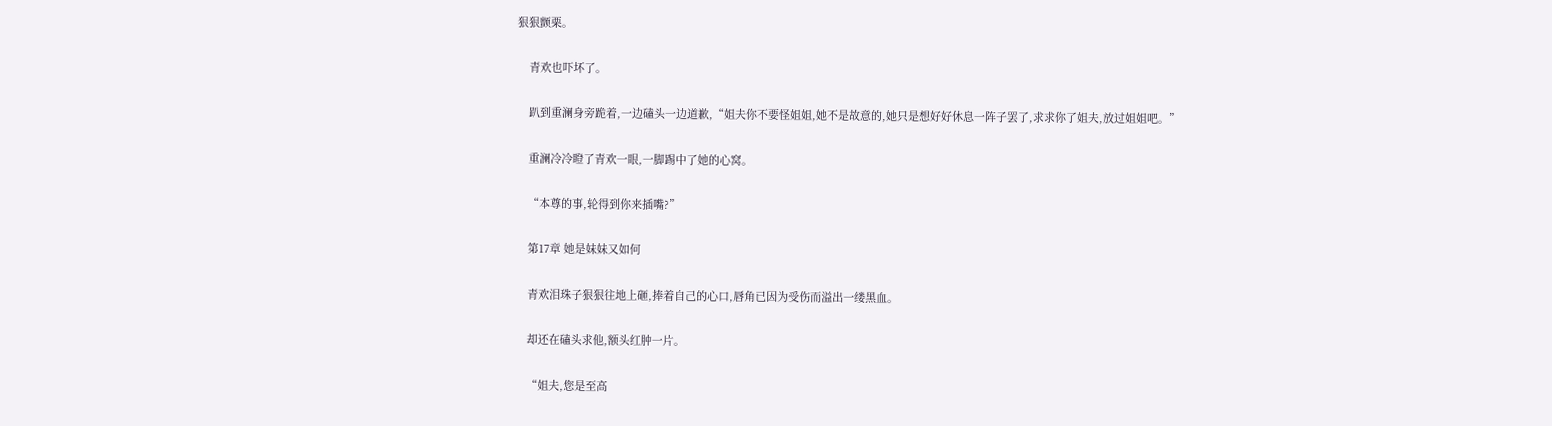狠狠颤栗。

    青欢也吓坏了。

    趴到重澜身旁跪着,一边磕头一边道歉,“姐夫你不要怪姐姐,她不是故意的,她只是想好好休息一阵子罢了,求求你了姐夫,放过姐姐吧。”

    重澜冷冷瞪了青欢一眼,一脚踢中了她的心窝。

    “本尊的事,轮得到你来插嘴?”

    第17章 她是妹妹又如何

    青欢泪珠子狠狠往地上砸,捧着自己的心口,唇角已因为受伤而溢出一缕黑血。

    却还在磕头求他,额头红肿一片。

    “姐夫,您是至高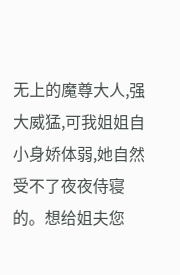无上的魔尊大人,强大威猛,可我姐姐自小身娇体弱,她自然受不了夜夜侍寝的。想给姐夫您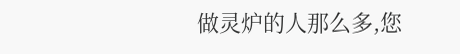做灵炉的人那么多,您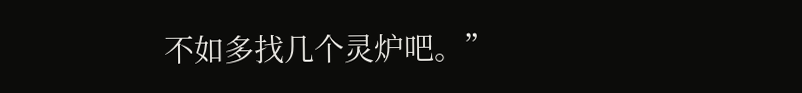不如多找几个灵炉吧。”